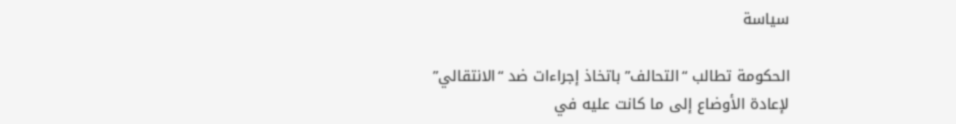سياسة

الحكومة تطالب “التحالف” باتخاذ إجراءات ضد “الانتقالي” لإعادة الأوضاع إلى ما كانت عليه في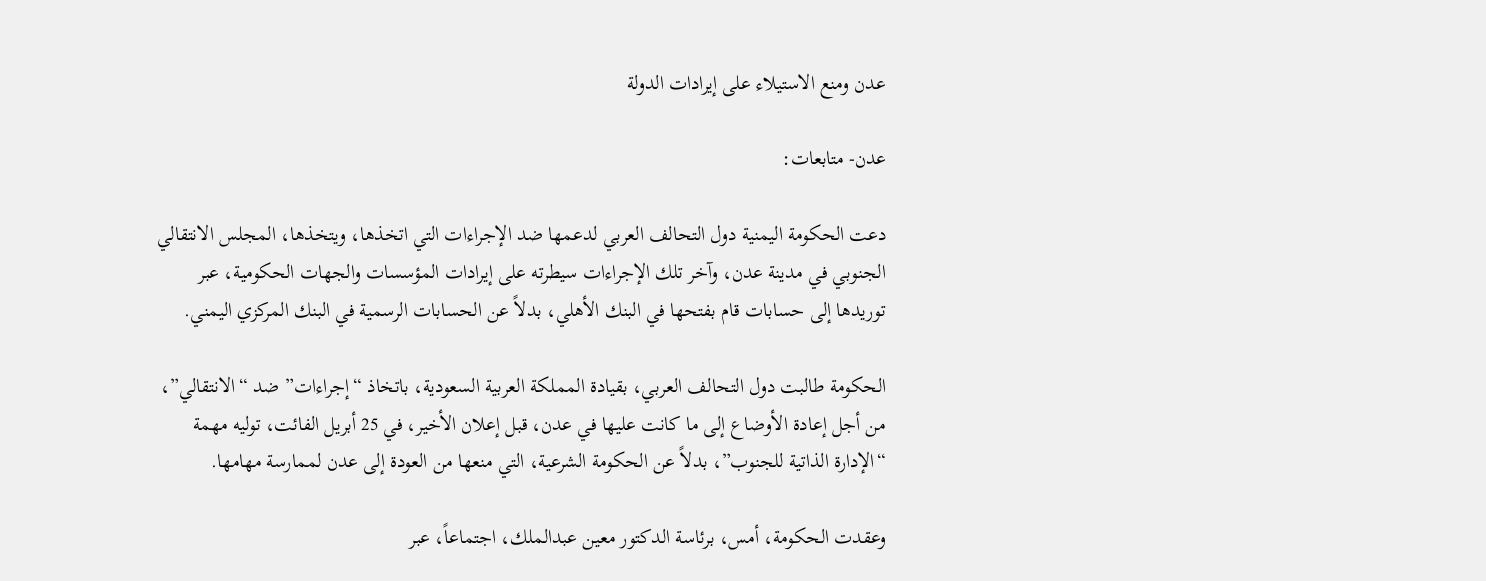عدن ومنع الاستيلاء على إيرادات الدولة

عدن- متابعات:

دعت الحكومة اليمنية دول التحالف العربي لدعمها ضد الإجراءات التي اتخذها، ويتخذها، المجلس الانتقالي الجنوبي في مدينة عدن، وآخر تلك الإجراءات سيطرته على إيرادات المؤسسات والجهات الحكومية، عبر توريدها إلى حسابات قام بفتحها في البنك الأهلي، بدلاً عن الحسابات الرسمية في البنك المركزي اليمني.

الحكومة طالبت دول التحالف العربي، بقيادة المملكة العربية السعودية، باتخاذ “إجراءات” ضد “الانتقالي”، من أجل إعادة الأوضاع إلى ما كانت عليها في عدن، قبل إعلان الأخير، في 25 أبريل الفائت، توليه مهمة “الإدارة الذاتية للجنوب”، بدلاً عن الحكومة الشرعية، التي منعها من العودة إلى عدن لممارسة مهامها.

وعقدت الحكومة، أمس، برئاسة الدكتور معين عبدالملك، اجتماعاً، عبر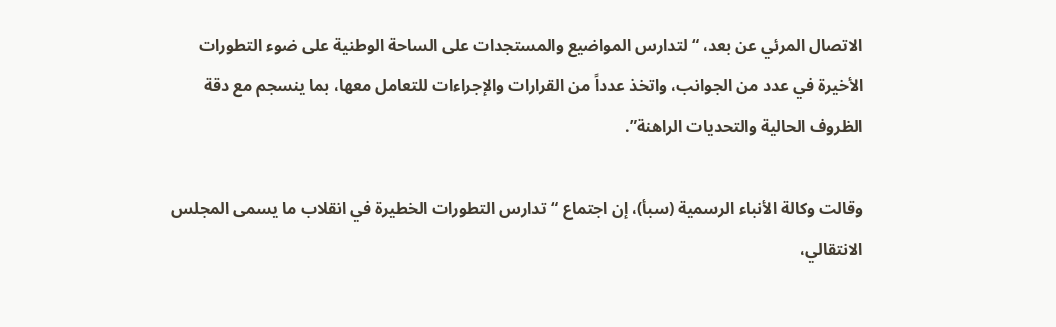الاتصال المرئي عن بعد، “لتدارس المواضيع والمستجدات على الساحة الوطنية على ضوء التطورات الأخيرة في عدد من الجوانب، واتخذ عدداً من القرارات والإجراءات للتعامل معها، بما ينسجم مع دقة الظروف الحالية والتحديات الراهنة”.

وقالت وكالة الأنباء الرسمية (سبأ)، إن اجتماع “تدارس التطورات الخطيرة في انقلاب ما يسمى المجلس الانتقالي،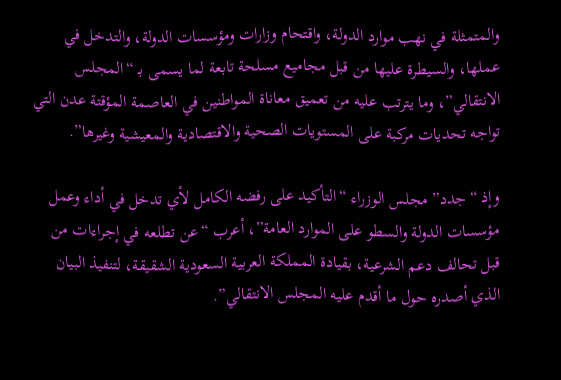والمتمثلة في نهب موارد الدولة، واقتحام وزارات ومؤسسات الدولة، والتدخل في عملها، والسيطرة عليها من قبل مجاميع مسلحة تابعة لما يسمى بـ “المجلس الانتقالي”، وما يترتب عليه من تعميق معاناة المواطنين في العاصمة المؤقتة عدن التي تواجه تحديات مركبة على المستويات الصحية والاقتصادية والمعيشية وغيرها”.

وإذ “جدد” مجلس الوزراء “التأكيد على رفضه الكامل لأي تدخل في أداء وعمل مؤسسات الدولة والسطو على الموارد العامة”، أعرب “عن تطلعه في إجراءات من قبل تحالف دعم الشرعية، بقيادة المملكة العربية السعودية الشقيقة، لتنفيذ البيان الذي أصدره حول ما أقدم عليه المجلس الانتقالي”.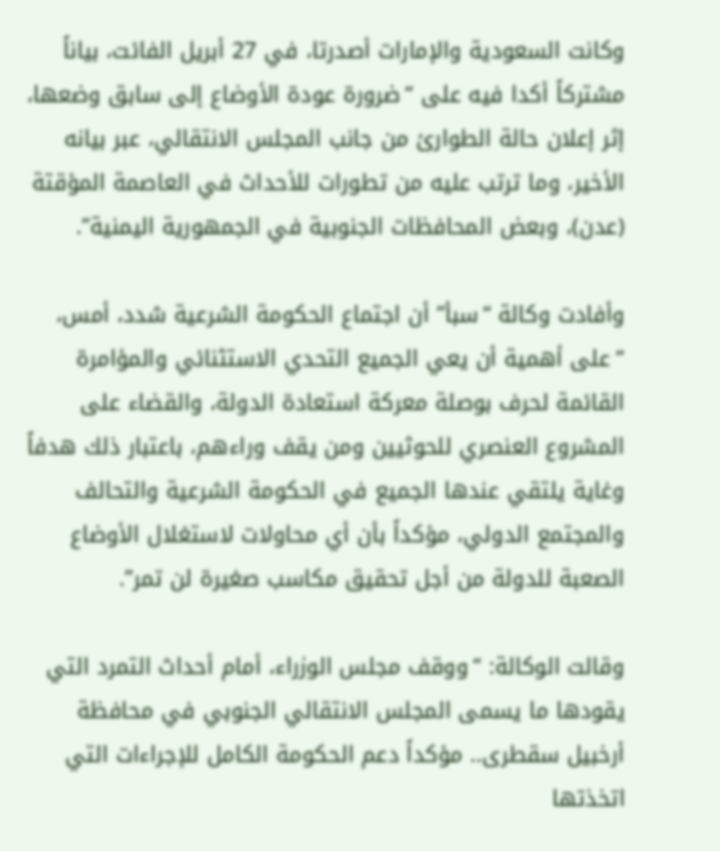وكانت السعودية والإمارات أصدرتا، في 27 أبريل الفائت، بياناً مشتركاً أكدا فيه على “ضرورة عودة الأوضاع إلى سابق وضعها، إثر إعلان حالة الطوارئ من جانب المجلس الانتقالي، عبر بيانه الأخير، وما ترتب عليه من تطورات للأحداث في العاصمة المؤقتة (عدن)، وبعض المحافظات الجنوبية في الجمهورية اليمنية”.

وأفادت وكالة “سبأ” أن اجتماع الحكومة الشرعية شدد، أمس، “على أهمية أن يعي الجميع التحدي الاستثنائي والمؤامرة القائمة لحرف بوصلة معركة استعادة الدولة، والقضاء على المشروع العنصري للحوثيين ومن يقف وراءهم، باعتبار ذلك هدفاً وغاية يلتقي عندها الجميع في الحكومة الشرعية والتحالف والمجتمع الدولي، مؤكداً بأن أي محاولات لاستغلال الأوضاع الصعبة للدولة من أجل تحقيق مكاسب صغيرة لن تمر”.

وقالت الوكالة: “ووقف مجلس الوزراء، أمام أحداث التمرد التي يقودها ما يسمى المجلس الانتقالي الجنوبي في محافظة أرخبيل سقطرى.. مؤكداً دعم الحكومة الكامل للإجراءات التي اتخذتها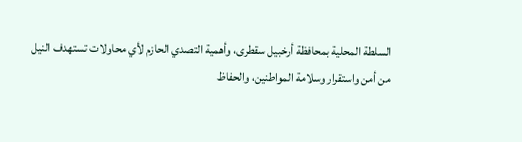السلطة المحلية بمحافظة أرخبيل سقطرى، وأهمية التصدي الحازم لأي محاولات تستهدف النيل من أمن واستقرار وسلامة المواطنين، والحفاظ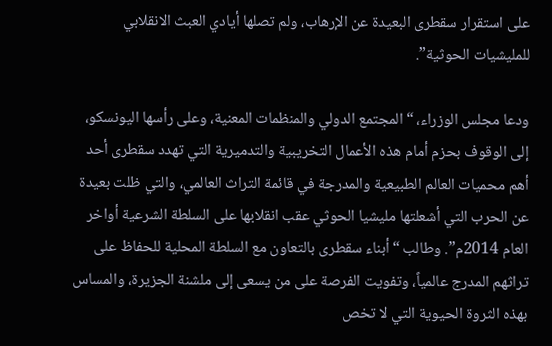على استقرار سقطرى البعيدة عن الإرهاب، ولم تصلها أيادي العبث الانقلابي للمليشيات الحوثية”.

ودعا مجلس الوزراء، “المجتمع الدولي والمنظمات المعنية، وعلى رأسها اليونسكو، إلى الوقوف بحزم أمام هذه الأعمال التخريبية والتدميرية التي تهدد سقطرى أحد أهم محميات العالم الطبيعية والمدرجة في قائمة التراث العالمي، والتي ظلت بعيدة عن الحرب التي أشعلتها مليشيا الحوثي عقب انقلابها على السلطة الشرعية أواخر العام 2014م”. وطالب “أبناء سقطرى بالتعاون مع السلطة المحلية للحفاظ على تراثهم المدرج عالمياً، وتفويت الفرصة على من يسعى إلى ملشنة الجزيرة، والمساس بهذه الثروة الحيوية التي لا تخص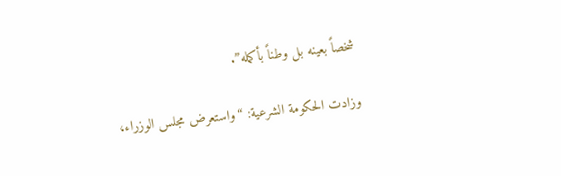شخصاً بعينه بل وطناً بأكمله”.

وزادت الحكومة الشرعية: “واستعرض مجلس الوزراء،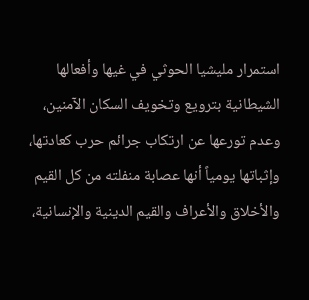استمرار مليشيا الحوثي في غيها وأفعالها الشيطانية بترويع وتخويف السكان الآمنين، وعدم تورعها عن ارتكاب جرائم حرب كعادتها، وإثباتها يومياً أنها عصابة منفلته من كل القيم والأخلاق والأعراف والقيم الدينية والإنسانية،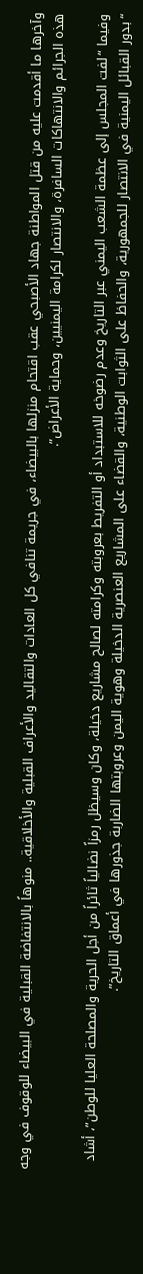وآخرها ما أقدمت عليه من قتل المواطنة جهاد الأصبحي عقب اقتحام منزلها بالبيضاء، في جريمة تنافي كل العادات والتقاليد والأعراف القبلية والأخلاقية.. منوهاً بالانتفاضة القبلية في البيضاء للوقوف في وجه هذه الجرائم والانتهاكات السافرة، والانتصار لكرامة اليمنيين، وحماية الأعراض”.

وفيما “لفت المجلس إلى عظمة الشعب اليمني عبر التاريخ وعدم رضوخه للاستبداد أو التفريط بعروبته وكرامته لصالح مشاريع دخيلة، وكان وسيظل رمزاً نضالياً ثائراً من أجل الحرية والمصلحة العليا للوطن”، أشاد “بدور القبائل اليمنية في الانتصار للجمهورية، والحفاظ على الثوابت الوطنية، والقضاء على المشاريع العنصرية الدخيلة وهوية اليمن وعروبتها الضاربة جذورها في أعماق التاريخ”.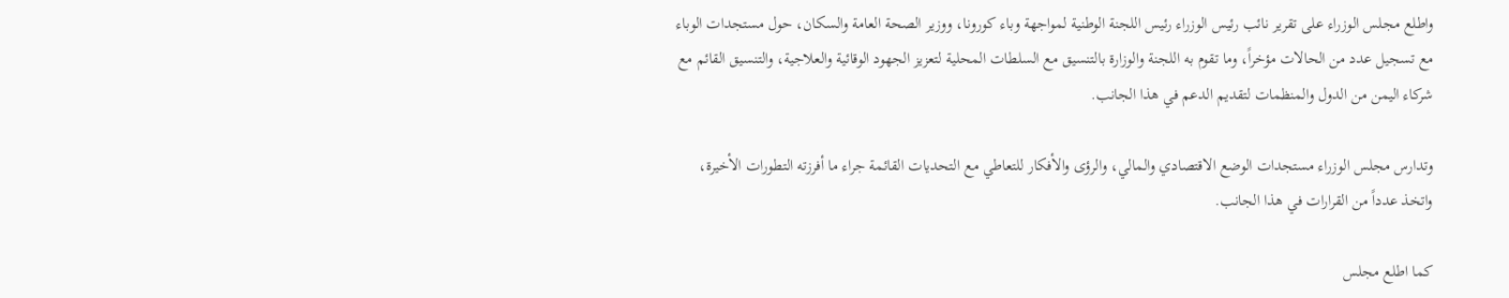واطلع مجلس الوزراء على تقرير نائب رئيس الوزراء رئيس اللجنة الوطنية لمواجهة وباء كورونا، ووزير الصحة العامة والسكان، حول مستجدات الوباء مع تسجيل عدد من الحالات مؤخراً، وما تقوم به اللجنة والوزارة بالتنسيق مع السلطات المحلية لتعزيز الجهود الوقائية والعلاجية، والتنسيق القائم مع شركاء اليمن من الدول والمنظمات لتقديم الدعم في هذا الجانب.

وتدارس مجلس الوزراء مستجدات الوضع الاقتصادي والمالي، والرؤى والأفكار للتعاطي مع التحديات القائمة جراء ما أفرزته التطورات الأخيرة، واتخذ عدداً من القرارات في هذا الجانب.

كما اطلع مجلس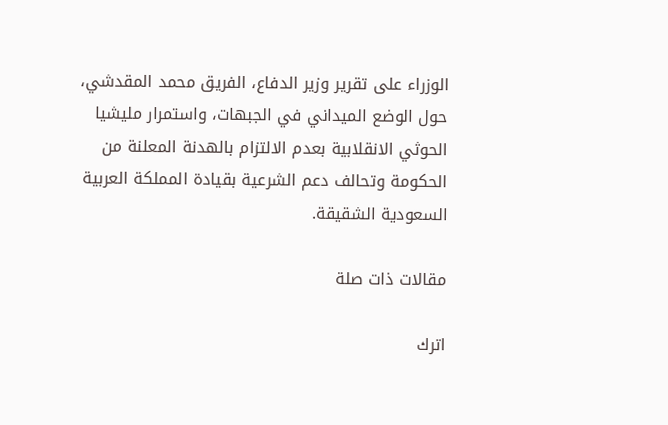الوزراء على تقرير وزير الدفاع، الفريق محمد المقدشي، حول الوضع الميداني في الجبهات، واستمرار مليشيا الحوثي الانقلابية بعدم الالتزام بالهدنة المعلنة من الحكومة وتحالف دعم الشرعية بقيادة المملكة العربية السعودية الشقيقة.

مقالات ذات صلة

اترك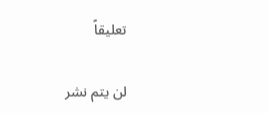تعليقاً

لن يتم نشر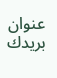عنوان بريدك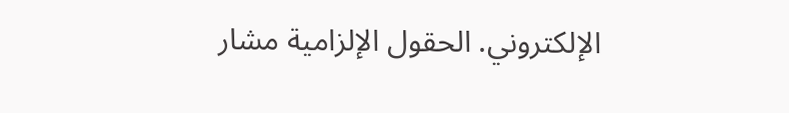الإلكتروني. الحقول الإلزامية مشار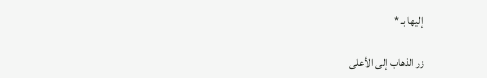إليها بـ *

زر الذهاب إلى الأعلى